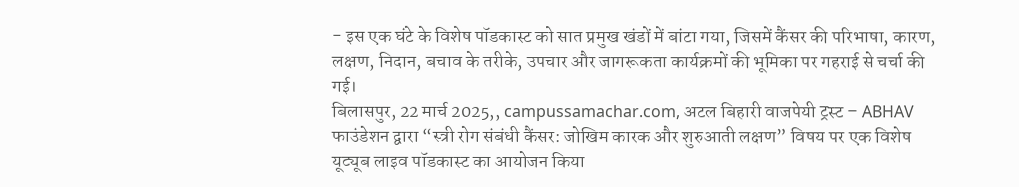- इस एक घंटे के विशेष पॉडकास्ट को सात प्रमुख खंडों में बांटा गया, जिसमें कैंसर की परिभाषा, कारण, लक्षण, निदान, बचाव के तरीके, उपचार और जागरूकता कार्यक्रमों की भूमिका पर गहराई से चर्चा की गई।
बिलासपुर, 22 मार्च 2025,, campussamachar.com, अटल बिहारी वाजपेयी ट्रस्ट – ABHAV फाउंडेशन द्वारा “स्त्री रोग संबंधी कैंसर: जोखिम कारक और शुरुआती लक्षण” विषय पर एक विशेष यूट्यूब लाइव पॉडकास्ट का आयोजन किया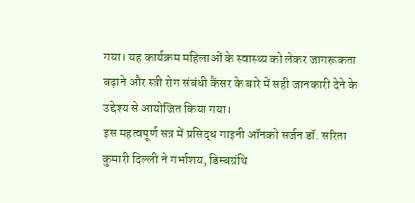गया। यह कार्यक्रम महिलाओं के स्वास्थ्य को लेकर जागरूकता बढ़ाने और स्त्री रोग संबंधी कैंसर के बारे में सही जानकारी देने के उद्देश्य से आयोजित किया गया।
इस महत्वपूर्ण सत्र में प्रसिद्ध गाइनी ऑनको सर्जन डॉ. सरिता कुमारी दिल्ली ने गर्भाशय, डिम्बग्रंथि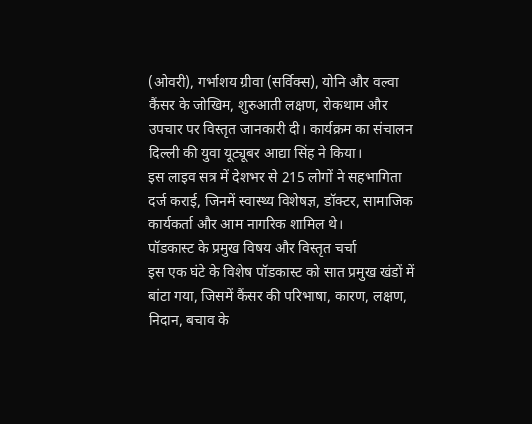(ओवरी), गर्भाशय ग्रीवा (सर्विक्स), योनि और वल्वा कैंसर के जोखिम, शुरुआती लक्षण, रोकथाम और उपचार पर विस्तृत जानकारी दी। कार्यक्रम का संचालन दिल्ली की युवा यूट्यूबर आद्या सिंह ने किया।
इस लाइव सत्र में देशभर से 215 लोगों ने सहभागिता दर्ज कराई, जिनमें स्वास्थ्य विशेषज्ञ, डॉक्टर, सामाजिक कार्यकर्ता और आम नागरिक शामिल थे।
पॉडकास्ट के प्रमुख विषय और विस्तृत चर्चा
इस एक घंटे के विशेष पॉडकास्ट को सात प्रमुख खंडों में बांटा गया, जिसमें कैंसर की परिभाषा, कारण, लक्षण, निदान, बचाव के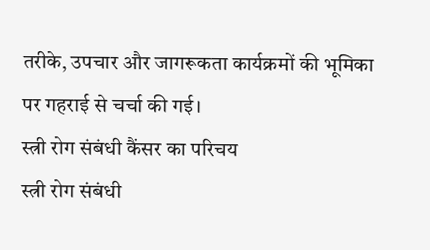तरीके, उपचार और जागरूकता कार्यक्रमों की भूमिका पर गहराई से चर्चा की गई।
स्त्री रोग संबंधी कैंसर का परिचय
स्त्री रोग संबंधी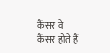कैंसर वे कैंसर होते हैं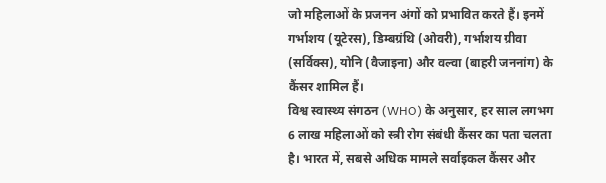जो महिलाओं के प्रजनन अंगों को प्रभावित करते हैं। इनमें गर्भाशय (यूटेरस), डिम्बग्रंथि (ओवरी), गर्भाशय ग्रीवा (सर्विक्स), योनि (वैजाइना) और वल्वा (बाहरी जननांग) के कैंसर शामिल हैं।
विश्व स्वास्थ्य संगठन (WHO) के अनुसार, हर साल लगभग 6 लाख महिलाओं को स्त्री रोग संबंधी कैंसर का पता चलता है। भारत में, सबसे अधिक मामले सर्वाइकल कैंसर और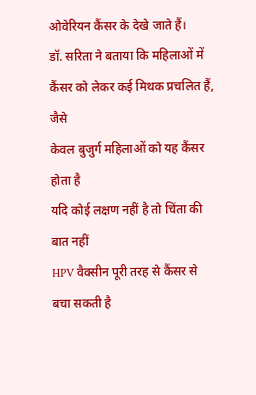ओवेरियन कैंसर के देखे जाते हैं।
डॉ. सरिता ने बताया कि महिलाओं में कैंसर को लेकर कई मिथक प्रचलित हैं, जैसे
केवल बुजुर्ग महिलाओं को यह कैंसर होता है
यदि कोई लक्षण नहीं है तो चिंता की बात नहीं
HPV वैक्सीन पूरी तरह से कैंसर से बचा सकती है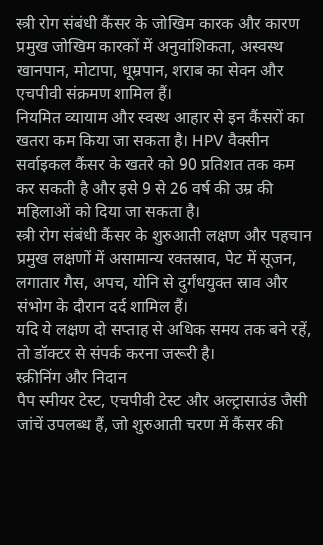स्त्री रोग संबंधी कैंसर के जोखिम कारक और कारण
प्रमुख जोखिम कारकों में अनुवांशिकता, अस्वस्थ खानपान, मोटापा, धूम्रपान, शराब का सेवन और एचपीवी संक्रमण शामिल हैं।
नियमित व्यायाम और स्वस्थ आहार से इन कैंसरों का खतरा कम किया जा सकता है। HPV वैक्सीन सर्वाइकल कैंसर के खतरे को 90 प्रतिशत तक कम कर सकती है और इसे 9 से 26 वर्ष की उम्र की महिलाओं को दिया जा सकता है।
स्त्री रोग संबंधी कैंसर के शुरुआती लक्षण और पहचान
प्रमुख लक्षणों में असामान्य रक्तस्राव, पेट में सूजन, लगातार गैस, अपच, योनि से दुर्गंधयुक्त स्राव और संभोग के दौरान दर्द शामिल हैं।
यदि ये लक्षण दो सप्ताह से अधिक समय तक बने रहें, तो डॉक्टर से संपर्क करना जरूरी है।
स्क्रीनिंग और निदान
पैप स्मीयर टेस्ट, एचपीवी टेस्ट और अल्ट्रासाउंड जैसी जांचें उपलब्ध हैं, जो शुरुआती चरण में कैंसर की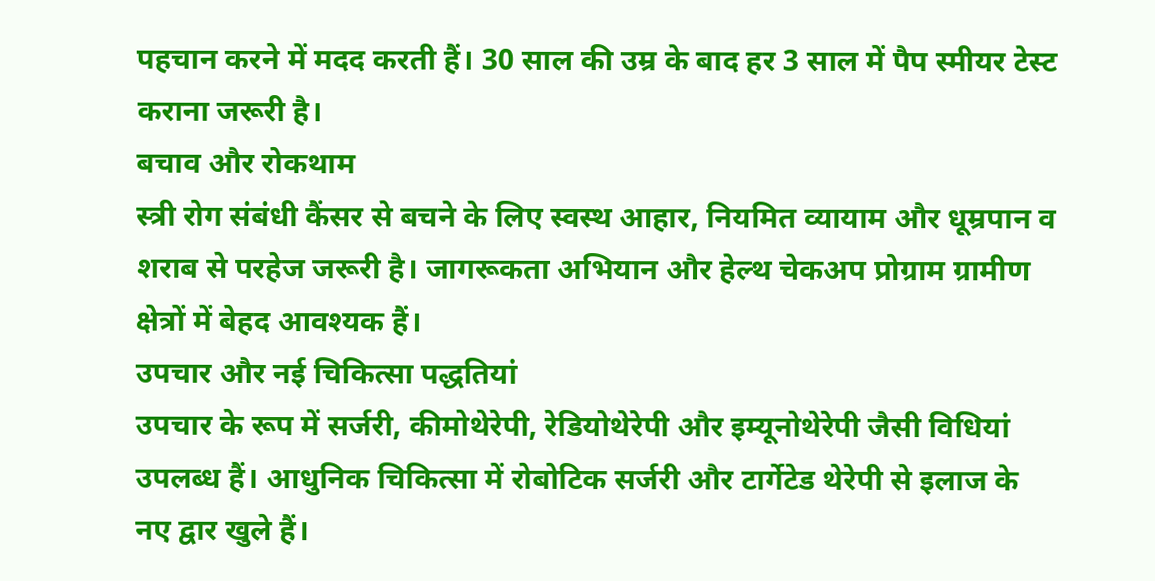पहचान करने में मदद करती हैं। 30 साल की उम्र के बाद हर 3 साल में पैप स्मीयर टेस्ट कराना जरूरी है।
बचाव और रोकथाम
स्त्री रोग संबंधी कैंसर से बचने के लिए स्वस्थ आहार, नियमित व्यायाम और धूम्रपान व शराब से परहेज जरूरी है। जागरूकता अभियान और हेल्थ चेकअप प्रोग्राम ग्रामीण क्षेत्रों में बेहद आवश्यक हैं।
उपचार और नई चिकित्सा पद्धतियां
उपचार के रूप में सर्जरी, कीमोथेरेपी, रेडियोथेरेपी और इम्यूनोथेरेपी जैसी विधियां उपलब्ध हैं। आधुनिक चिकित्सा में रोबोटिक सर्जरी और टार्गेटेड थेरेपी से इलाज के नए द्वार खुले हैं।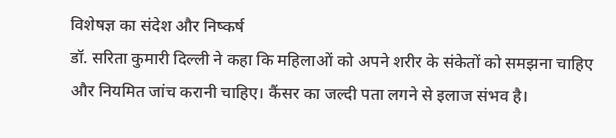विशेषज्ञ का संदेश और निष्कर्ष
डॉ. सरिता कुमारी दिल्ली ने कहा कि महिलाओं को अपने शरीर के संकेतों को समझना चाहिए और नियमित जांच करानी चाहिए। कैंसर का जल्दी पता लगने से इलाज संभव है।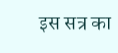इस सत्र का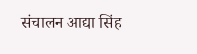संचालन आद्या सिंह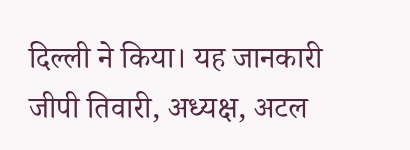दिल्ली ने किया। यह जानकारी जीपी तिवारी, अध्यक्ष, अटल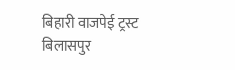बिहारी वाजपेई ट्रस्ट बिलासपुर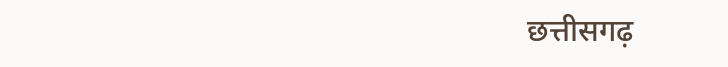छत्तीसगढ़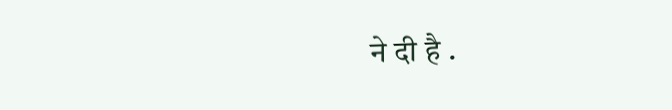ने दी है .